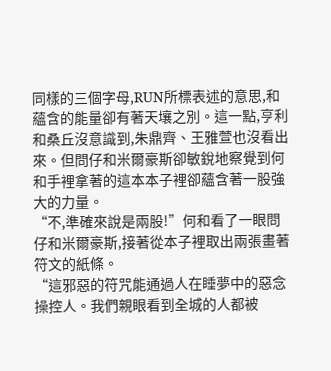同樣的三個字母,RUN所標表述的意思,和蘊含的能量卻有著天壤之別。這一點,亨利和桑丘沒意識到,朱鼎齊、王雅萱也沒看出來。但問仔和米爾豪斯卻敏銳地察覺到何和手裡拿著的這本本子裡卻蘊含著一股強大的力量。
“不,準確來說是兩股!”何和看了一眼問仔和米爾豪斯,接著從本子裡取出兩張畫著符文的紙條。
“這邪惡的符咒能通過人在睡夢中的惡念操控人。我們親眼看到全城的人都被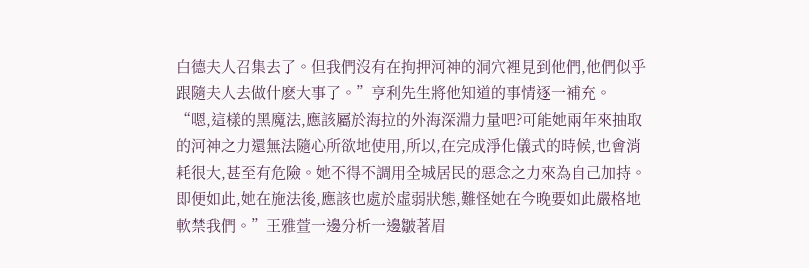白德夫人召集去了。但我們沒有在拘押河神的洞穴裡見到他們,他們似乎跟隨夫人去做什麽大事了。”亨利先生將他知道的事情逐一補充。
“嗯,這樣的黑魔法,應該屬於海拉的外海深淵力量吧?可能她兩年來抽取的河神之力還無法隨心所欲地使用,所以,在完成淨化儀式的時候,也會消耗很大,甚至有危險。她不得不調用全城居民的惡念之力來為自己加持。即便如此,她在施法後,應該也處於虛弱狀態,難怪她在今晚要如此嚴格地軟禁我們。”王雅萱一邊分析一邊皺著眉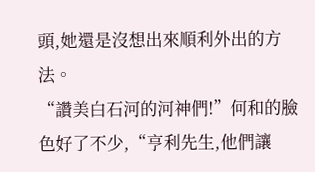頭,她還是沒想出來順利外出的方法。
“讚美白石河的河神們!”何和的臉色好了不少,“亨利先生,他們讓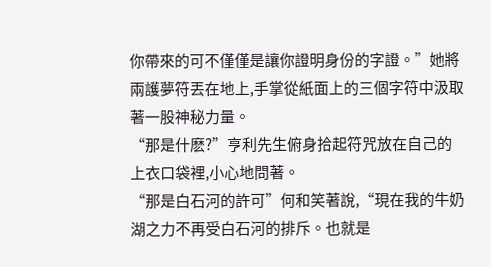你帶來的可不僅僅是讓你證明身份的字證。”她將兩護夢符丟在地上,手掌從紙面上的三個字符中汲取著一股神秘力量。
“那是什麽?”亨利先生俯身拾起符咒放在自己的上衣口袋裡,小心地問著。
“那是白石河的許可”何和笑著說,“現在我的牛奶湖之力不再受白石河的排斥。也就是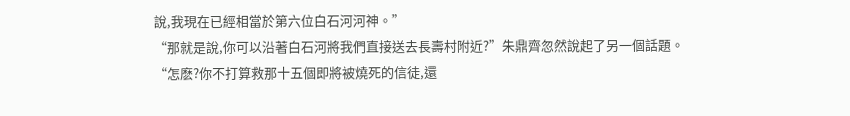說,我現在已經相當於第六位白石河河神。”
“那就是說,你可以沿著白石河將我們直接送去長壽村附近?”朱鼎齊忽然說起了另一個話題。
“怎麽?你不打算救那十五個即將被燒死的信徒,還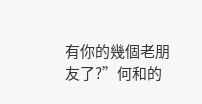有你的幾個老朋友了?”何和的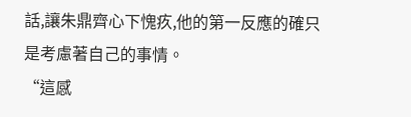話,讓朱鼎齊心下愧疚,他的第一反應的確只是考慮著自己的事情。
“這感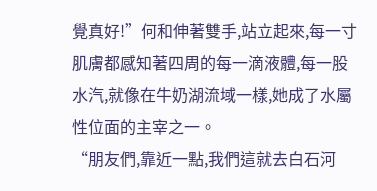覺真好!”何和伸著雙手,站立起來,每一寸肌膚都感知著四周的每一滴液體,每一股水汽,就像在牛奶湖流域一樣,她成了水屬性位面的主宰之一。
“朋友們,靠近一點,我們這就去白石河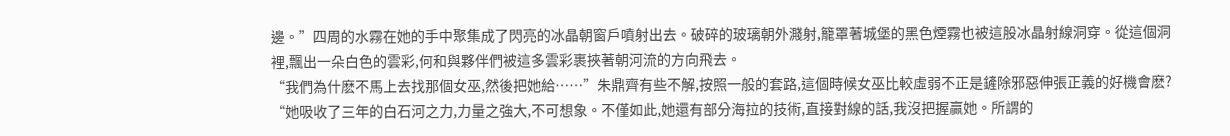邊。”四周的水霧在她的手中聚集成了閃亮的冰晶朝窗戶噴射出去。破碎的玻璃朝外濺射,籠罩著城堡的黑色煙霧也被這股冰晶射線洞穿。從這個洞裡,飄出一朵白色的雲彩,何和與夥伴們被這多雲彩裹挾著朝河流的方向飛去。
“我們為什麽不馬上去找那個女巫,然後把她給……”朱鼎齊有些不解,按照一般的套路,這個時候女巫比較虛弱不正是鏟除邪惡伸張正義的好機會麽?
“她吸收了三年的白石河之力,力量之強大,不可想象。不僅如此,她還有部分海拉的技術,直接對線的話,我沒把握贏她。所謂的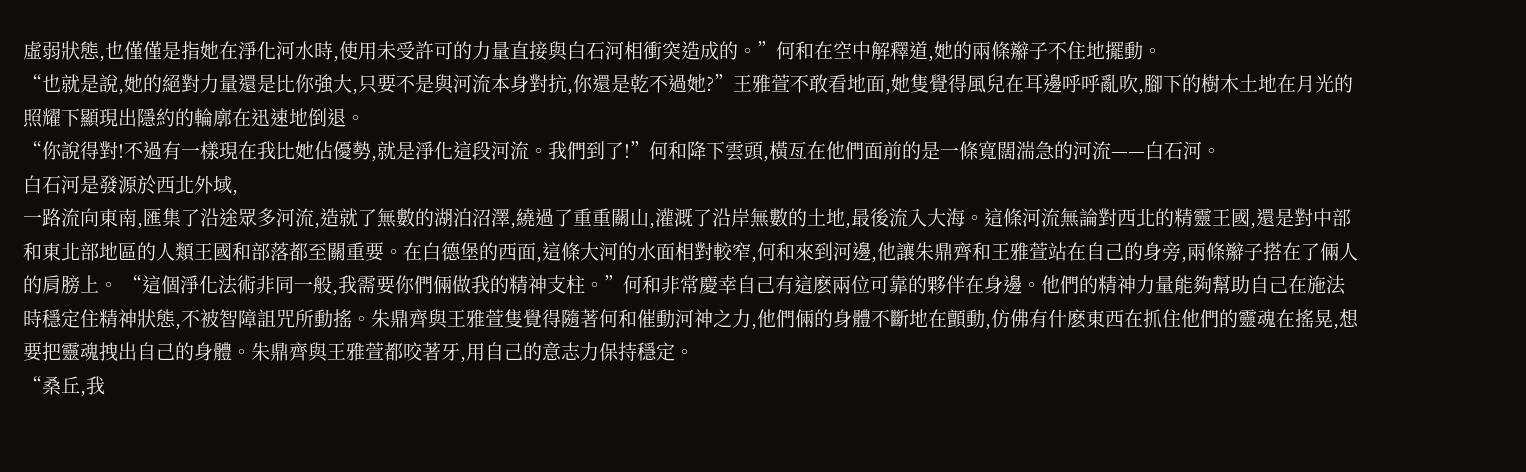虛弱狀態,也僅僅是指她在淨化河水時,使用未受許可的力量直接與白石河相衝突造成的。”何和在空中解釋道,她的兩條辮子不住地擺動。
“也就是說,她的絕對力量還是比你強大,只要不是與河流本身對抗,你還是乾不過她?”王雅萱不敢看地面,她隻覺得風兒在耳邊呼呼亂吹,腳下的樹木土地在月光的照耀下顯現出隱約的輪廓在迅速地倒退。
“你說得對!不過有一樣現在我比她佔優勢,就是淨化這段河流。我們到了!”何和降下雲頭,橫亙在他們面前的是一條寬闊湍急的河流——白石河。
白石河是發源於西北外域,
一路流向東南,匯集了沿途眾多河流,造就了無數的湖泊沼澤,繞過了重重關山,灌溉了沿岸無數的土地,最後流入大海。這條河流無論對西北的精靈王國,還是對中部和東北部地區的人類王國和部落都至關重要。在白德堡的西面,這條大河的水面相對較窄,何和來到河邊,他讓朱鼎齊和王雅萱站在自己的身旁,兩條辮子搭在了倆人的肩膀上。 “這個淨化法術非同一般,我需要你們倆做我的精神支柱。”何和非常慶幸自己有這麽兩位可靠的夥伴在身邊。他們的精神力量能夠幫助自己在施法時穩定住精神狀態,不被智障詛咒所動搖。朱鼎齊與王雅萱隻覺得隨著何和催動河神之力,他們倆的身體不斷地在顫動,仿佛有什麽東西在抓住他們的靈魂在搖晃,想要把靈魂拽出自己的身體。朱鼎齊與王雅萱都咬著牙,用自己的意志力保持穩定。
“桑丘,我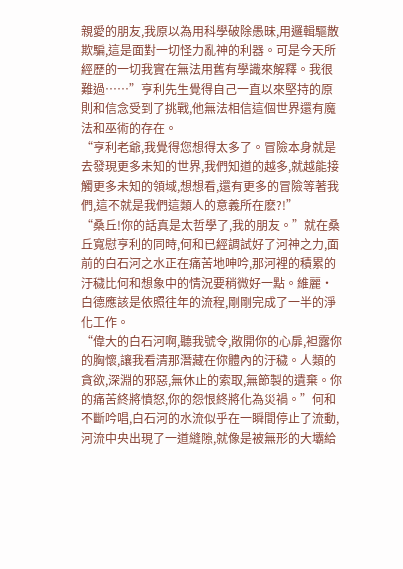親愛的朋友,我原以為用科學破除愚昧,用邏輯驅散欺騙,這是面對一切怪力亂神的利器。可是今天所經歷的一切我實在無法用舊有學識來解釋。我很難過……”亨利先生覺得自己一直以來堅持的原則和信念受到了挑戰,他無法相信這個世界還有魔法和巫術的存在。
“亨利老爺,我覺得您想得太多了。冒險本身就是去發現更多未知的世界,我們知道的越多,就越能接觸更多未知的領域,想想看,還有更多的冒險等著我們,這不就是我們這類人的意義所在麽?!”
“桑丘!你的話真是太哲學了,我的朋友。”就在桑丘寬慰亨利的同時,何和已經調試好了河神之力,面前的白石河之水正在痛苦地呻吟,那河裡的積累的汙穢比何和想象中的情況要稍微好一點。維麗·白德應該是依照往年的流程,剛剛完成了一半的淨化工作。
“偉大的白石河啊,聽我號令,敞開你的心扉,袒露你的胸懷,讓我看清那潛藏在你體內的汙穢。人類的貪欲,深淵的邪惡,無休止的索取,無節製的遺棄。你的痛苦終將憤怒,你的怨恨終將化為災禍。”何和不斷吟唱,白石河的水流似乎在一瞬間停止了流動,河流中央出現了一道縫隙,就像是被無形的大壩給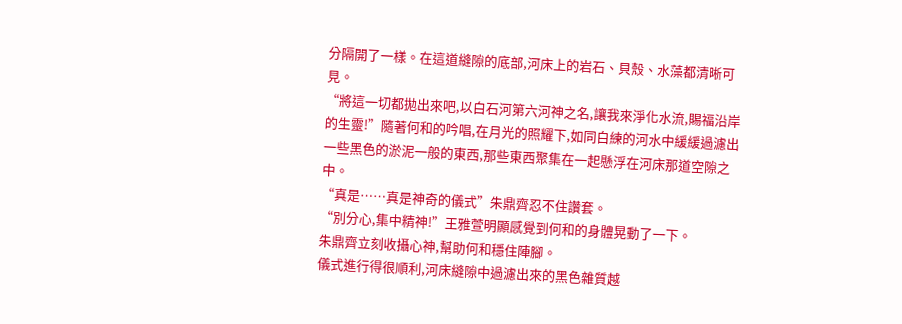分隔開了一樣。在這道縫隙的底部,河床上的岩石、貝殼、水藻都清晰可見。
“將這一切都拋出來吧,以白石河第六河神之名,讓我來淨化水流,賜福沿岸的生靈!”隨著何和的吟唱,在月光的照耀下,如同白練的河水中緩緩過濾出一些黑色的淤泥一般的東西,那些東西聚集在一起懸浮在河床那道空隙之中。
“真是……真是神奇的儀式”朱鼎齊忍不住讚套。
“別分心,集中精神!”王雅萱明顯感覺到何和的身體晃動了一下。
朱鼎齊立刻收攝心神,幫助何和穩住陣腳。
儀式進行得很順利,河床縫隙中過濾出來的黑色雜質越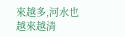來越多,河水也越來越清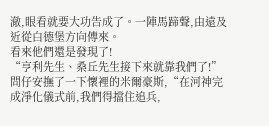澈,眼看就要大功告成了。一陣馬蹄聲,由遠及近從白德堡方向傳來。
看來他們還是發現了!
“亨利先生、桑丘先生接下來就靠我們了!”問仔安撫了一下懷裡的米爾豪斯,“在河神完成淨化儀式前,我們得擋住追兵,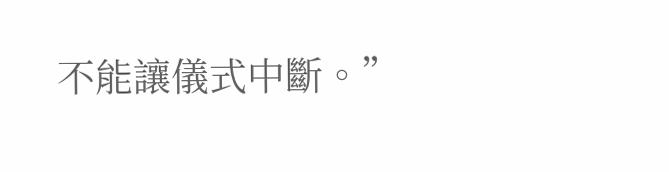不能讓儀式中斷。”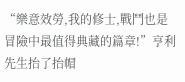“樂意效勞,我的修士,戰鬥也是冒險中最值得典藏的篇章!”亨利先生抬了抬帽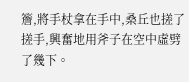簷,將手杖拿在手中,桑丘也搓了搓手,興奮地用斧子在空中虛劈了幾下。